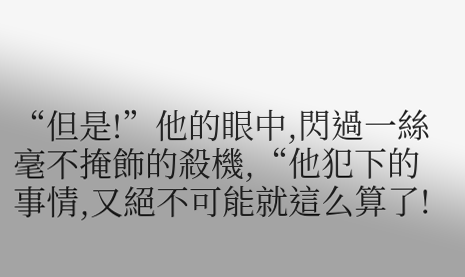“但是!”他的眼中,閃過一絲毫不掩飾的殺機,“他犯下的事情,又絕不可能就這么算了!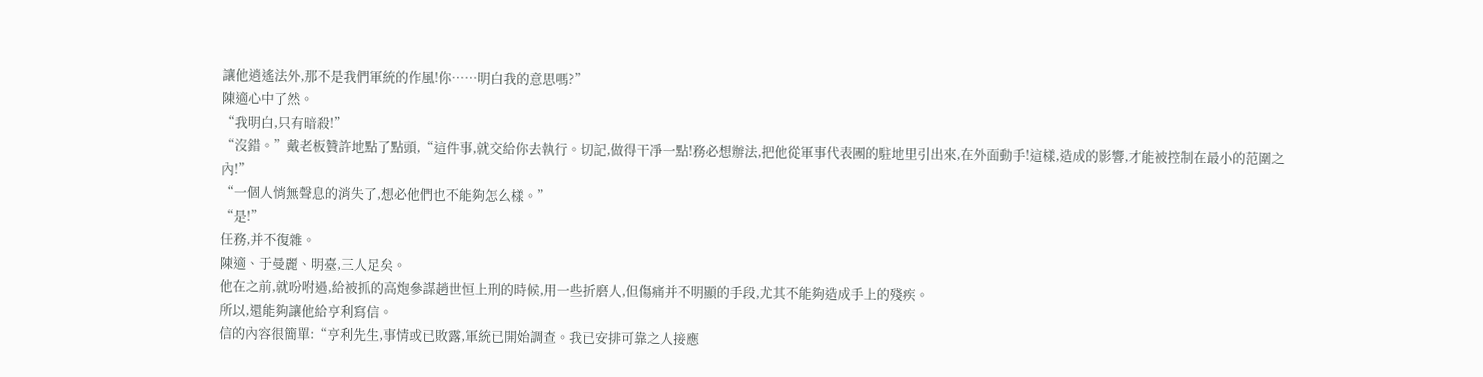讓他逍遙法外,那不是我們軍統的作風!你……明白我的意思嗎?”
陳適心中了然。
“我明白,只有暗殺!”
“沒錯。”戴老板贊許地點了點頭,“這件事,就交給你去執行。切記,做得干凈一點!務必想辦法,把他從軍事代表團的駐地里引出來,在外面動手!這樣,造成的影響,才能被控制在最小的范圍之內!”
“一個人悄無聲息的消失了,想必他們也不能夠怎么樣。”
“是!”
任務,并不復雜。
陳適、于曼麗、明臺,三人足矣。
他在之前,就吩咐過,給被抓的高炮參謀趙世恒上刑的時候,用一些折磨人,但傷痛并不明顯的手段,尤其不能夠造成手上的殘疾。
所以,還能夠讓他給亨利寫信。
信的內容很簡單:“亨利先生,事情或已敗露,軍統已開始調查。我已安排可靠之人接應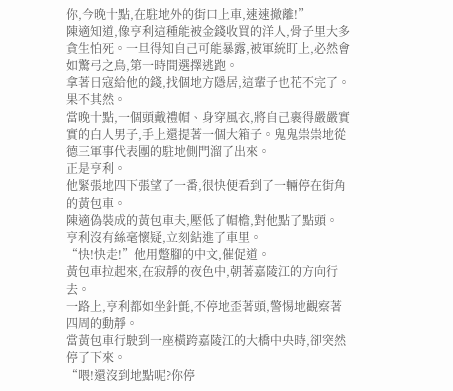你,今晚十點,在駐地外的街口上車,速速撤離!”
陳適知道,像亨利這種能被金錢收買的洋人,骨子里大多貪生怕死。一旦得知自己可能暴露,被軍統盯上,必然會如驚弓之鳥,第一時間選擇逃跑。
拿著日寇給他的錢,找個地方隱居,這輩子也花不完了。
果不其然。
當晚十點,一個頭戴禮帽、身穿風衣,將自己裹得嚴嚴實實的白人男子,手上還提著一個大箱子。鬼鬼祟祟地從德三軍事代表團的駐地側門溜了出來。
正是亨利。
他緊張地四下張望了一番,很快便看到了一輛停在街角的黃包車。
陳適偽裝成的黃包車夫,壓低了帽檐,對他點了點頭。
亨利沒有絲毫懷疑,立刻鉆進了車里。
“快!快走!”他用蹩腳的中文,催促道。
黃包車拉起來,在寂靜的夜色中,朝著嘉陵江的方向行去。
一路上,亨利都如坐針氈,不停地歪著頭,警惕地觀察著四周的動靜。
當黃包車行駛到一座橫跨嘉陵江的大橋中央時,卻突然停了下來。
“喂!還沒到地點呢?你停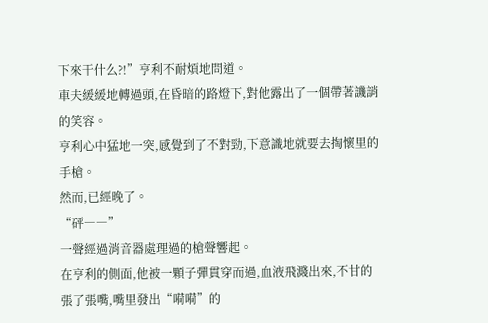下來干什么?!”亨利不耐煩地問道。
車夫緩緩地轉過頭,在昏暗的路燈下,對他露出了一個帶著譏誚的笑容。
亨利心中猛地一突,感覺到了不對勁,下意識地就要去掏懷里的手槍。
然而,已經晚了。
“砰――”
一聲經過消音器處理過的槍聲響起。
在亨利的側面,他被一顆子彈貫穿而過,血液飛濺出來,不甘的張了張嘴,嘴里發出“嗬嗬”的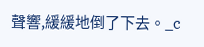聲響,緩緩地倒了下去。_c